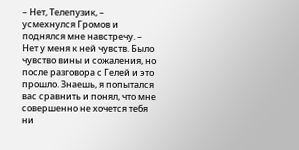– Нет, Телепузик, – усмехнулся Громов и поднялся мне навстречу. – Нет у меня к ней чувств. Было чувство вины и сожаления, но после разговора с Гелей и это прошло. Знаешь, я попытался вас сравнить и понял, что мне совершенно не хочется тебя ни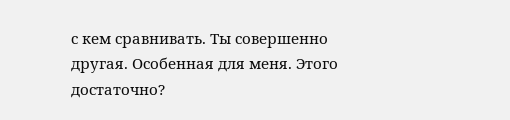с кем сравнивать. Ты совершенно другая. Особенная для меня. Этого достаточно?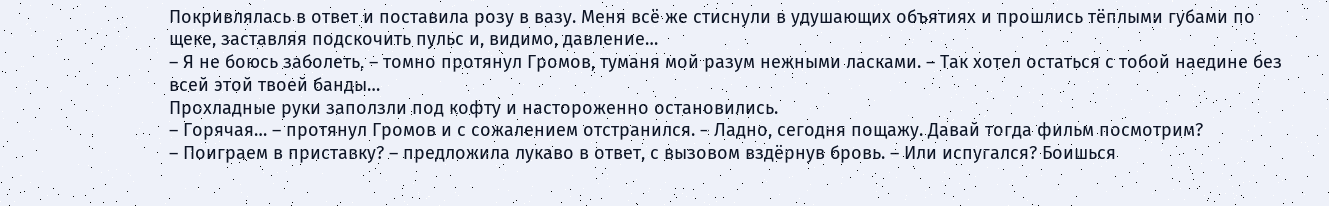Покривлялась в ответ и поставила розу в вазу. Меня всё же стиснули в удушающих объятиях и прошлись тёплыми губами по щеке, заставляя подскочить пульс и, видимо, давление…
– Я не боюсь заболеть, – томно протянул Громов, туманя мой разум нежными ласками. – Так хотел остаться с тобой наедине без всей этой твоей банды…
Прохладные руки заползли под кофту и настороженно остановились.
– Горячая… – протянул Громов и с сожалением отстранился. – Ладно, сегодня пощажу. Давай тогда фильм посмотрим?
– Поиграем в приставку? – предложила лукаво в ответ, с вызовом вздёрнув бровь. – Или испугался? Боишься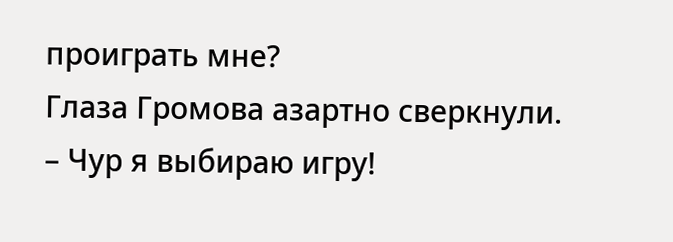проиграть мне?
Глаза Громова азартно сверкнули.
– Чур я выбираю игру!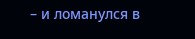– и ломанулся в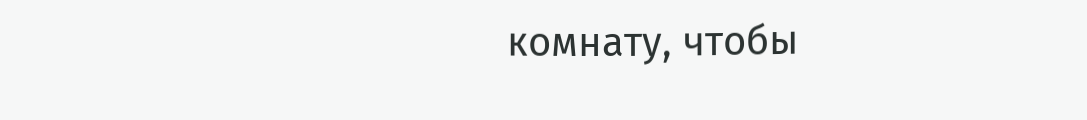комнату, чтобы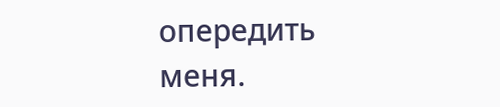опередить меня.